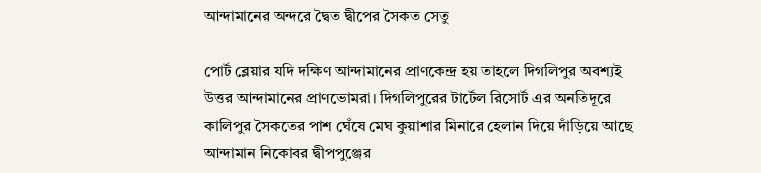আন্দামানের অন্দরে দ্বৈত দ্বীপের সৈকত সেতু

পোর্ট ব্লেয়ার যদি দক্ষিণ আন্দামানের প্রাণকেন্দ্র হয় তাহলে দিগলিপুর অবশ্যই উত্তর আন্দামানের প্রাণভোমরা। দিগলিপুরের টার্টেল রিসোর্ট এর অনতিদূরে কালিপুর সৈকতের পাশ ঘেঁষে মেঘ কুয়াশার মিনারে হেলান দিয়ে দাঁড়িয়ে আছে আন্দামান নিকোবর দ্বীপপুঞ্জের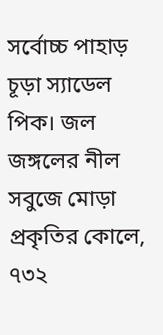সর্বোচ্চ পাহাড় চূড়া স্যাডেল পিক। জল জঙ্গলের নীল সবুজে মোড়া প্রকৃতির কোলে, ৭৩২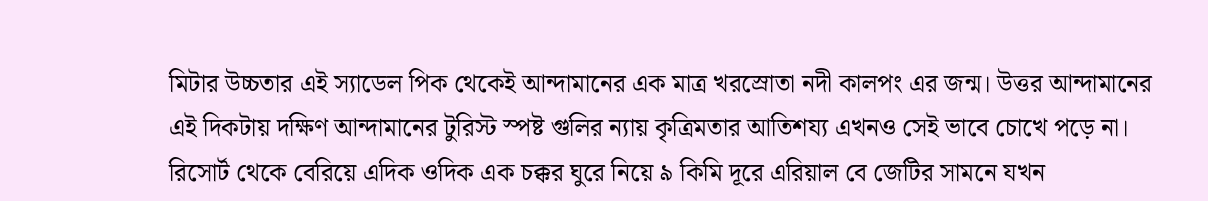মিটার উচ্চতার এই স্যাডেল পিক থেকেই আন্দামানের এক মাত্র খরস্রোতা নদী কালপং এর জন্ম। উত্তর আন্দামানের এই দিকটায় দক্ষিণ আন্দামানের টুরিস্ট স্পষ্ট গুলির ন্যায় কৃত্রিমতার আতিশয্য এখনও সেই ভাবে চোখে পড়ে না।
রিসোর্ট থেকে বেরিয়ে এদিক ওদিক এক চক্কর ঘুরে নিয়ে ৯ কিমি দূরে এরিয়াল বে জেটির সামনে যখন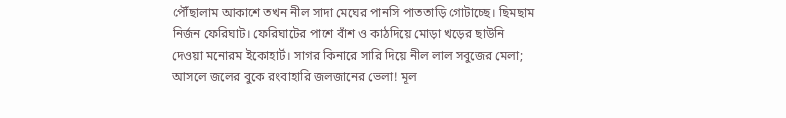পৌঁছালাম আকাশে তখন নীল সাদা মেঘের পানসি পাততাড়ি গোটাচ্ছে। ছিমছাম নির্জন ফেরিঘাট। ফেরিঘাটের পাশে বাঁশ ও কাঠদিয়ে মোড়া খড়ের ছাউনি দেওয়া মনোরম ইকোহার্ট। সাগর কিনারে সারি দিয়ে নীল লাল সবুজের মেলা; আসলে জলের বুকে রংবাহারি জলজানের ভেলা! মূল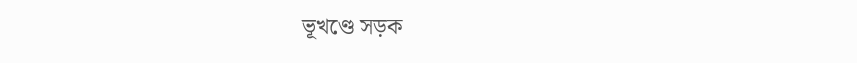ভূখণ্ডে সড়ক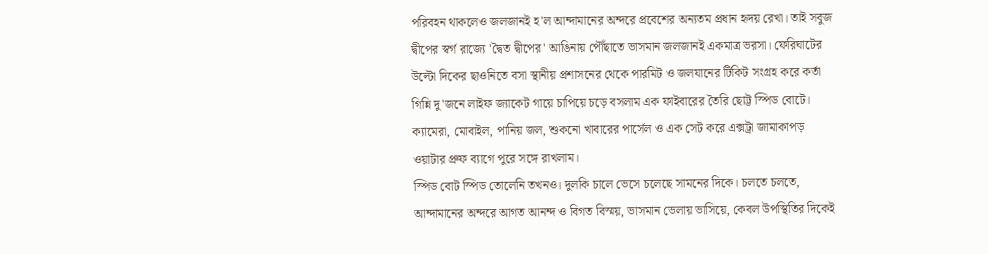পরিবহন থাকলেও জলজানই হ'ল আন্দামানের অন্দরে প্রবেশের অন্যতম প্রধান হৃদয় রেখা। তাই সবুজ দ্বীপের স্বর্গ রাজ্যে 'দ্বৈত দ্বীপের' আঙিনায় পৌঁছাতে ভাসমান জলজানই একমাত্র ভরসা। ফেরিঘাটের উল্টো দিকের ছাওনিতে বসা স্থানীয় প্রশাসনের থেকে পারমিট ও জলযানের টিকিট সংগ্রহ করে কর্তা গিন্নি দু'জনে লাইফ জ্যাকেট গায়ে চাপিয়ে চড়ে বসলাম এক ফাইবারের তৈরি ছোট্ট স্পিড বোটে। ক্যামেরা, মোবাইল, পানিয় জল, শুকনো খাবারের পার্সেল ও এক সেট করে এক্সট্রা জামাকাপড় ওয়াটার প্রুফ ব্যাগে পুরে সঙ্গে রাখলাম।
স্পিড বোট স্পিড তোলেনি তখনও। দুলকি চালে ভেসে চলেছে সামনের দিকে। চলতে চলতে, আন্দামানের অন্দরে আগত আনন্দ ও বিগত বিস্ময়, ভাসমান ভেলায় ভাসিয়ে, কেবল উপস্থিতির দিকেই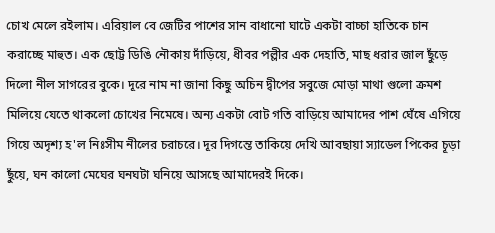চোখ মেলে রইলাম। এরিয়াল বে জেটির পাশের সান বাধানো ঘাটে একটা বাচ্চা হাতিকে চান করাচ্ছে মাহুত। এক ছোট্ট ডিঙি নৌকায় দাঁড়িয়ে, ধীবর পল্লীর এক দেহাতি, মাছ ধরার জাল ছুঁড়ে দিলো নীল সাগরের বুকে। দূরে নাম না জানা কিছু অচিন দ্বীপের সবুজে মোড়া মাথা গুলো ক্রমশ মিলিয়ে যেতে থাকলো চোখের নিমেষে। অন্য একটা বোট গতি বাড়িয়ে আমাদের পাশ ঘেঁষে এগিয়ে গিয়ে অদৃশ্য হ'ল নিঃসীম নীলের চরাচরে। দূর দিগন্তে তাকিয়ে দেখি আবছায়া স্যাডেল পিকের চূড়া ছুঁয়ে, ঘন কালো মেঘের ঘনঘটা ঘনিয়ে আসছে আমাদেরই দিকে।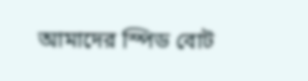আমাদের স্পিড বোট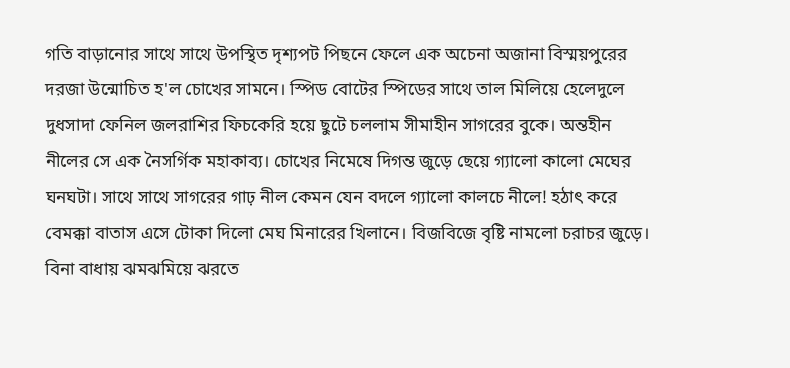গতি বাড়ানোর সাথে সাথে উপস্থিত দৃশ্যপট পিছনে ফেলে এক অচেনা অজানা বিস্ময়পুরের দরজা উন্মোচিত হ'ল চোখের সামনে। স্পিড বোটের স্পিডের সাথে তাল মিলিয়ে হেলেদুলে দুধসাদা ফেনিল জলরাশির ফিচকেরি হয়ে ছুটে চললাম সীমাহীন সাগরের বুকে। অন্তহীন নীলের সে এক নৈসর্গিক মহাকাব্য। চোখের নিমেষে দিগন্ত জুড়ে ছেয়ে গ্যালো কালো মেঘের ঘনঘটা। সাথে সাথে সাগরের গাঢ় নীল কেমন যেন বদলে গ্যালো কালচে নীলে! হঠাৎ করে বেমক্কা বাতাস এসে টোকা দিলো মেঘ মিনারের খিলানে। বিজবিজে বৃষ্টি নামলো চরাচর জুড়ে। বিনা বাধায় ঝমঝমিয়ে ঝরতে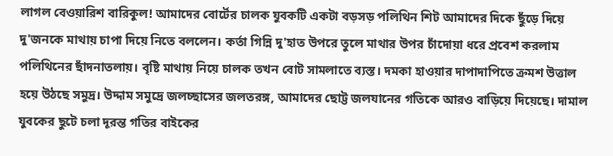লাগল বেওয়ারিশ বারিকুল! আমাদের বোর্টের চালক যুবকটি একটা বড়সড় পলিথিন শিট আমাদের দিকে ছুঁড়ে দিয়ে দু'জনকে মাথায় চাপা দিয়ে নিতে বললেন। কর্তা গিন্নি দু'হাত উপরে তুলে মাথার উপর চাঁদোয়া ধরে প্রবেশ করলাম পলিথিনের ছাঁদনাতলায়। বৃষ্টি মাথায় নিয়ে চালক তখন বোট সামলাতে ব্যস্ত। দমকা হাওয়ার দাপাদাপিতে ক্রমশ উত্তাল হয়ে উঠছে সমুদ্র। উদ্দাম সমুদ্রে জলচ্ছাসের জলতরঙ্গ, আমাদের ছোট্ট জলযানের গতিকে আরও বাড়িয়ে দিয়েছে। দামাল যুবকের ছুটে চলা দূরন্ত গতির বাইকের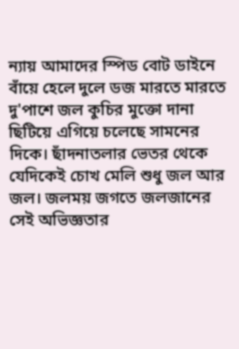ন্যায় আমাদের স্পিড বোট ডাইনে বাঁয়ে হেলে দুলে ডজ মারতে মারতে দু'পাশে জল কুচির মুক্তো দানা ছিটিয়ে এগিয়ে চলেছে সামনের দিকে। ছাঁদনাতলার ভেতর থেকে যেদিকেই চোখ মেলি শুধু জল আর জল। জলময় জগতে জলজানের সেই অভিজ্ঞতার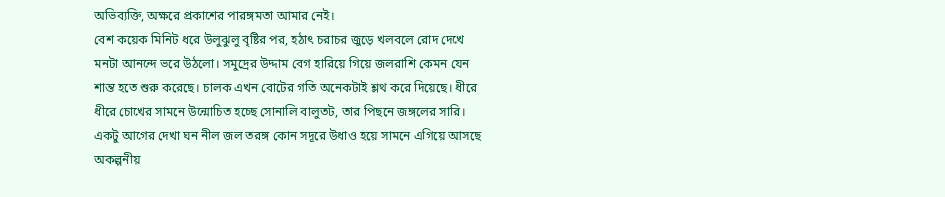অভিব্যক্তি, অক্ষরে প্রকাশের পারঙ্গমতা আমার নেই।
বেশ কয়েক মিনিট ধরে উলুঝুলু বৃষ্টির পর, হঠাৎ চরাচর জুড়ে খলবলে রোদ দেখে মনটা আনন্দে ভরে উঠলো। সমুদ্রের উদ্দাম বেগ হারিয়ে গিয়ে জলরাশি কেমন যেন শান্ত হতে শুরু করেছে। চালক এখন বোটের গতি অনেকটাই শ্লথ করে দিয়েছে। ধীরে ধীরে চোখের সামনে উন্মোচিত হচ্ছে সোনালি বালুতট, তার পিছনে জঙ্গলের সারি। একটু আগের দেখা ঘন নীল জল তরঙ্গ কোন সদূরে উধাও হয়ে সামনে এগিয়ে আসছে অকল্পনীয়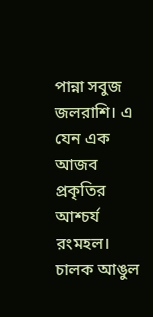পান্না সবুজ জলরাশি। এ যেন এক আজব প্রকৃতির আশ্চর্য রংমহল। চালক আঙুল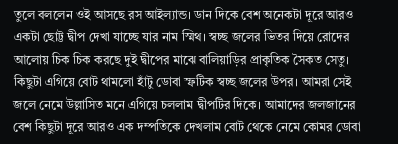তুলে বললেন ওই আসছে রস আইল্যান্ড। ডান দিকে বেশ অনেকটা দূরে আরও একটা ছোট্ট দ্বীপ দেখা যাচ্ছে যার নাম স্মিথ। স্বচ্ছ জলের ভিতর দিয়ে রোদের আলোয় চিক চিক করছে দুই দ্বীপের মাঝে বালিয়াড়ির প্রাকৃতিক সৈকত সেতু। কিছুটা এগিয়ে বোট থামলো হাঁটু ডোবা স্ফটিক স্বচ্ছ জলের উপর। আমরা সেই জলে নেমে উল্লাসিত মনে এগিয়ে চললাম দ্বীপটির দিকে। আমাদের জলজানের বেশ কিছুটা দূরে আরও এক দম্পতিকে দেখলাম বোট থেকে নেমে কোমর ডোবা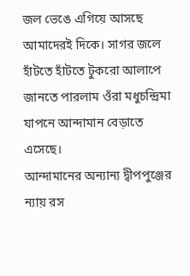জল ভেঙে এগিয়ে আসছে আমাদেরই দিকে। সাগর জলে হাঁটতে হাঁটতে টুকরো আলাপে জানতে পারলাম ওঁরা মধুচন্দ্রিমা যাপনে আন্দামান বেড়াতে এসেছে।
আন্দামানের অন্যান্য দ্বীপপুঞ্জের ন্যায় রস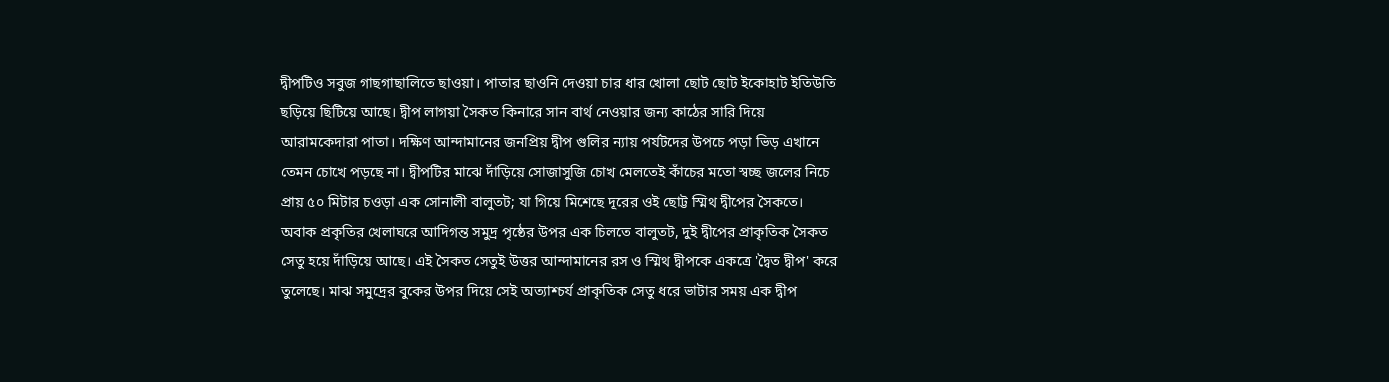দ্বীপটিও সবুজ গাছগাছালিতে ছাওয়া। পাতার ছাওনি দেওয়া চার ধার খোলা ছোট ছোট ইকোহাট ইতিউতি ছড়িয়ে ছিটিয়ে আছে। দ্বীপ লাগয়া সৈকত কিনারে সান বার্থ নেওয়ার জন্য কাঠের সারি দিয়ে আরামকেদারা পাতা। দক্ষিণ আন্দামানের জনপ্রিয় দ্বীপ গুলির ন্যায় পর্যটদের উপচে পড়া ভিড় এখানে তেমন চোখে পড়ছে না। দ্বীপটির মাঝে দাঁড়িয়ে সোজাসুজি চোখ মেলতেই কাঁচের মতো স্বচ্ছ জলের নিচে প্রায় ৫০ মিটার চওড়া এক সোনালী বালুতট; যা গিয়ে মিশেছে দূরের ওই ছোট্ট স্মিথ দ্বীপের সৈকতে। অবাক প্রকৃতির খেলাঘরে আদিগন্ত সমুদ্র পৃষ্ঠের উপর এক চিলতে বালুতট, দুই দ্বীপের প্রাকৃতিক সৈকত সেতু হয়ে দাঁড়িয়ে আছে। এই সৈকত সেতুই উত্তর আন্দামানের রস ও স্মিথ দ্বীপকে একত্রে 'দ্বৈত দ্বীপ' করে তুলেছে। মাঝ সমুদ্রের বুকের উপর দিয়ে সেই অত্যাশ্চর্য প্রাকৃতিক সেতু ধরে ভাটার সময় এক দ্বীপ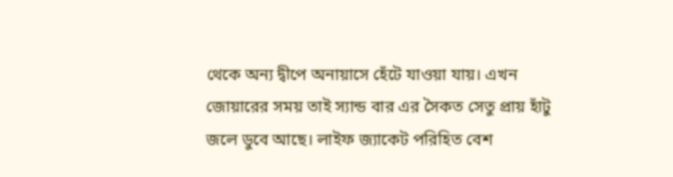থেকে অন্য দ্বীপে অনায়াসে হেঁটে যাওয়া যায়। এখন জোয়ারের সময় তাই স্যান্ড বার এর সৈকত সেতু প্রায় হাঁটু জলে ডুবে আছে। লাইফ জ্যাকেট পরিহিত বেশ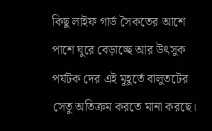কিছু লাইফ গার্ড সৈকতের আশে পাশে ঘুরে বেড়াচ্ছে আর উৎসুক পর্যটক দের এই মুহূর্তে বালুতটের সেতু অতিক্রম করতে মানা করছে।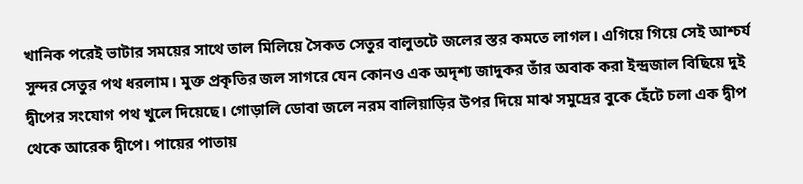খানিক পরেই ভাটার সময়ের সাথে তাল মিলিয়ে সৈকত সেতুর বালুতটে জলের স্তর কমতে লাগল। এগিয়ে গিয়ে সেই আশ্চর্য সুন্দর সেতুর পথ ধরলাম। মুক্ত প্রকৃতির জল সাগরে যেন কোনও এক অদৃশ্য জাদুকর তাঁর অবাক করা ইন্দ্রজাল বিছিয়ে দুই দ্বীপের সংযোগ পথ খুলে দিয়েছে। গোড়ালি ডোবা জলে নরম বালিয়াড়ির উপর দিয়ে মাঝ সমুদ্রের বুকে হেঁটে চলা এক দ্বীপ থেকে আরেক দ্বীপে। পায়ের পাতায়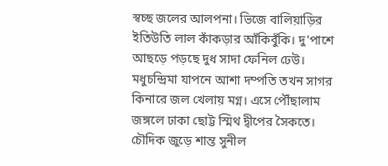স্বচ্ছ জলের আলপনা। ভিজে বালিয়াড়ির ইতিউতি লাল কাঁকড়ার আঁকিবুঁকি। দু'পাশে আছড়ে পড়ছে দুধ সাদা ফেনিল ঢেউ। মধুচন্দ্রিমা যাপনে আশা দম্পতি তখন সাগর কিনারে জল খেলায় মগ্ন। এসে পৌঁছালাম জঙ্গলে ঢাকা ছোট্ট স্মিথ দ্বীপের সৈকতে। চৌদিক জুড়ে শান্ত সুনীল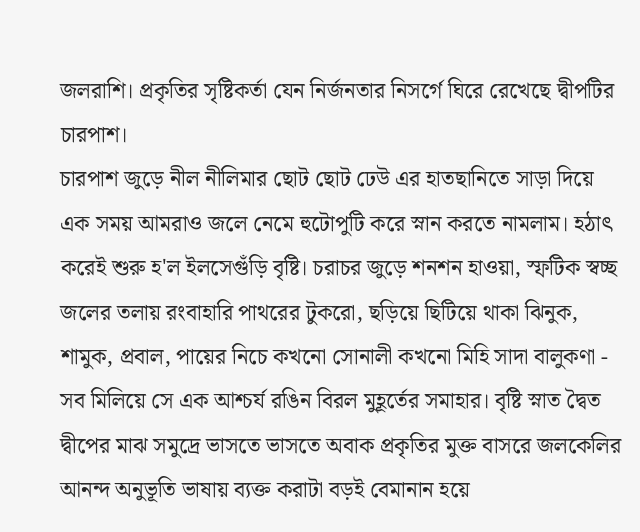জলরাশি। প্রকৃতির সৃষ্টিকর্তা যেন নির্জনতার নিসর্গে ঘিরে রেখেছে দ্বীপটির চারপাশ।
চারপাশ জুড়ে নীল নীলিমার ছোট ছোট ঢেউ এর হাতছানিতে সাড়া দিয়ে এক সময় আমরাও জলে নেমে হুটোপুটি করে স্নান করতে নামলাম। হঠাৎ করেই শুরু হ'ল ইলসেগুঁড়ি বৃষ্টি। চরাচর জুড়ে শনশন হাওয়া, স্ফটিক স্বচ্ছ জলের তলায় রংবাহারি পাথরের টুকরো, ছড়িয়ে ছিটিয়ে থাকা ঝিনুক, শামুক, প্রবাল, পায়ের নিচে কখনো সোনালী কখনো মিহি সাদা বালুকণা - সব মিলিয়ে সে এক আশ্চর্য রঙিন বিরল মুহূর্তের সমাহার। বৃষ্টি স্নাত দ্বৈত দ্বীপের মাঝ সমুদ্রে ভাসতে ভাসতে অবাক প্রকৃতির মুক্ত বাসরে জলকেলির আনন্দ অনুভূতি ভাষায় ব্যক্ত করাটা বড়ই বেমানান হয়ে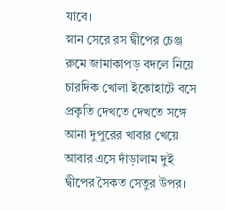যাবে।
স্নান সেরে রস দ্বীপের চেঞ্জ রুমে জামাকাপড় বদলে নিয়ে চারদিক খোলা ইকোহাটে বসে প্রকৃতি দেখতে দেখতে সঙ্গে আনা দুপুরের খাবার খেয়ে আবার এসে দাঁড়ালাম দুই দ্বীপের সৈকত সেতুর উপর।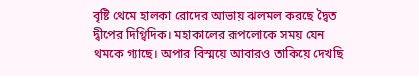বৃষ্টি থেমে হালকা রোদের আভায় ঝলমল করছে দ্বৈত দ্বীপের দিগ্বিদিক। মহাকালের রূপলোকে সময় যেন থমকে গ্যাছে। অপার বিস্ময়ে আবারও তাকিয়ে দেখছি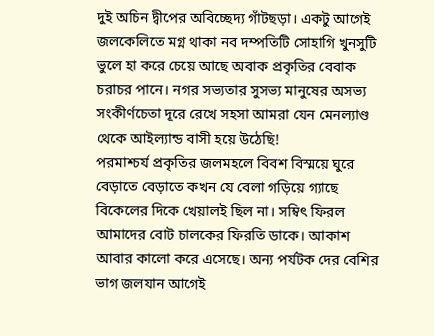দুই অচিন দ্বীপের অবিচ্ছেদ্য গাঁটছড়া। একটু আগেই জলকেলিতে মগ্ন থাকা নব দম্পতিটি সোহাগি খুনসুটি ভুলে হা করে চেয়ে আছে অবাক প্রকৃতির বেবাক চরাচর পানে। নগর সভ্যতার সুসভ্য মানুষের অসভ্য সংকীর্ণচেতা দূরে রেখে সহসা আমরা যেন মেনল্যাণ্ড থেকে আইল্যান্ড বাসী হয়ে উঠেছি!
পরমাশ্চর্য প্রকৃতির জলমহলে বিবশ বিস্ময়ে ঘুরে বেড়াতে বেড়াতে কখন যে বেলা গড়িয়ে গ্যাছে বিকেলের দিকে খেয়ালই ছিল না। সম্বিৎ ফিরল আমাদের বোট চালকের ফিরতি ডাকে। আকাশ আবার কালো করে এসেছে। অন্য পর্যটক দের বেশির ভাগ জলযান আগেই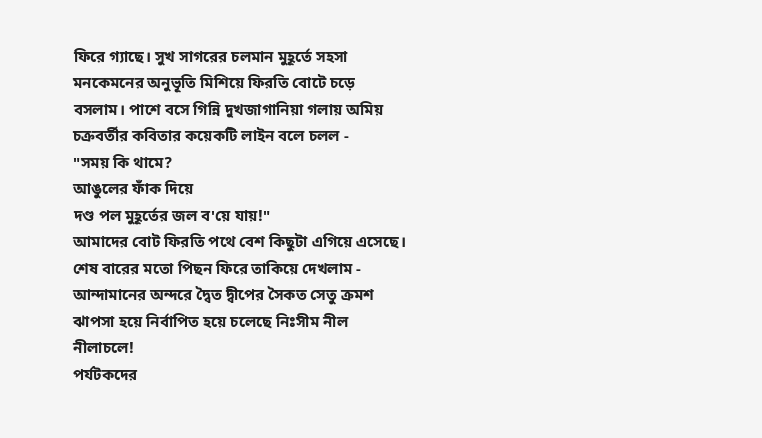ফিরে গ্যাছে। সুখ সাগরের চলমান মুহূর্তে সহসা মনকেমনের অনুভূতি মিশিয়ে ফিরতি বোটে চড়ে বসলাম। পাশে বসে গিন্নি দুখজাগানিয়া গলায় অমিয় চক্রবর্তীর কবিতার কয়েকটি লাইন বলে চলল -
"সময় কি থামে?
আঙুলের ফাঁক দিয়ে
দণ্ড পল মুহূর্তের জল ব'য়ে যায়!"
আমাদের বোট ফিরতি পথে বেশ কিছুটা এগিয়ে এসেছে। শেষ বারের মতো পিছন ফিরে তাকিয়ে দেখলাম - আন্দামানের অন্দরে দ্বৈত দ্বীপের সৈকত সেতু ক্রমশ ঝাপসা হয়ে নির্বাপিত হয়ে চলেছে নিঃসীম নীল নীলাচলে!
পর্যটকদের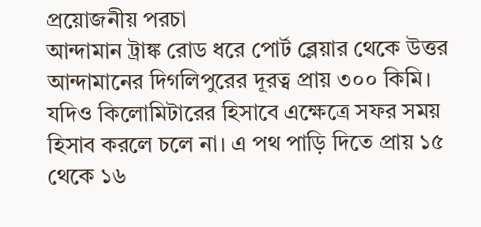প্রয়োজনীয় পরচা
আন্দামান ট্রাঙ্ক রোড ধরে পোর্ট ব্লেয়ার থেকে উত্তর আন্দামানের দিগলিপুরের দূরত্ব প্রায় ৩০০ কিমি। যদিও কিলোমিটারের হিসাবে এক্ষেত্রে সফর সময় হিসাব করলে চলে না। এ পথ পাড়ি দিতে প্রায় ১৫ থেকে ১৬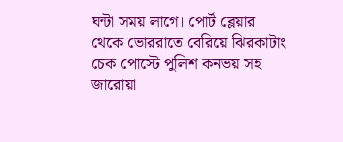ঘন্টা সময় লাগে। পোর্ট ব্লেয়ার থেকে ভোররাতে বেরিয়ে ঝিরকাটাং চেক পোস্টে পুলিশ কনভয় সহ জারোয়া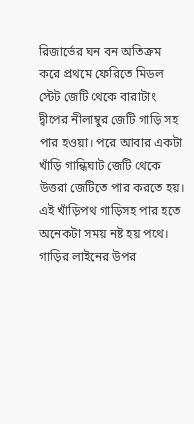রিজার্ভের ঘন বন অতিক্রম করে প্রথমে ফেরিতে মিডল স্টেট জেটি থেকে বারাটাং দ্বীপের নীলাম্বুর জেটি গাড়ি সহ পার হওয়া। পরে আবার একটা খাঁড়ি গান্ধিঘাট জেটি থেকে উত্তরা জেটিতে পার করতে হয়। এই খাঁড়িপথ গাড়িসহ পার হতে অনেকটা সময় নষ্ট হয় পথে। গাড়ির লাইনের উপর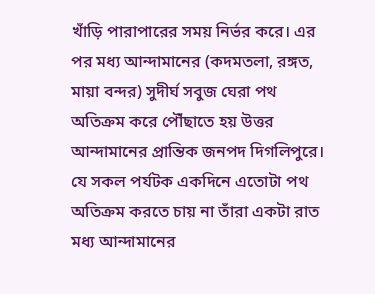খাঁড়ি পারাপারের সময় নির্ভর করে। এর পর মধ্য আন্দামানের (কদমতলা, রঙ্গত, মায়া বন্দর) সুদীর্ঘ সবুজ ঘেরা পথ অতিক্রম করে পৌঁছাতে হয় উত্তর আন্দামানের প্রান্তিক জনপদ দিগলিপুরে। যে সকল পর্যটক একদিনে এতোটা পথ অতিক্রম করতে চায় না তাঁরা একটা রাত মধ্য আন্দামানের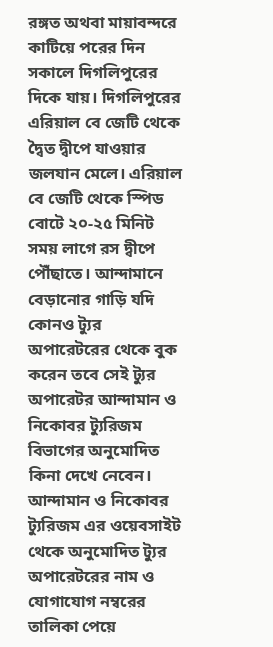রঙ্গত অথবা মায়াবন্দরে কাটিয়ে পরের দিন সকালে দিগলিপুরের দিকে যায়। দিগলিপুরের এরিয়াল বে জেটি থেকে দ্বৈত দ্বীপে যাওয়ার জলযান মেলে। এরিয়াল বে জেটি থেকে স্পিড বোটে ২০-২৫ মিনিট সময় লাগে রস দ্বীপে পৌঁছাতে। আন্দামানে বেড়ানোর গাড়ি যদি কোনও ট্যুর অপারেটরের থেকে বুক করেন তবে সেই ট্যুর অপারেটর আন্দামান ও নিকোবর ট্যুরিজম বিভাগের অনুমোদিত কিনা দেখে নেবেন। আন্দামান ও নিকোবর ট্যুরিজম এর ওয়েবসাইট থেকে অনুমোদিত ট্যুর অপারেটরের নাম ও যোগাযোগ নম্বরের তালিকা পেয়ে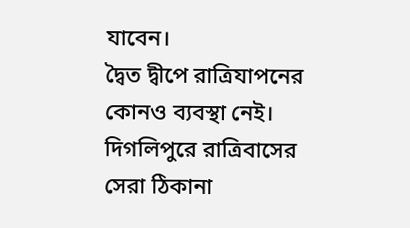যাবেন।
দ্বৈত দ্বীপে রাত্রিযাপনের কোনও ব্যবস্থা নেই। দিগলিপুরে রাত্রিবাসের সেরা ঠিকানা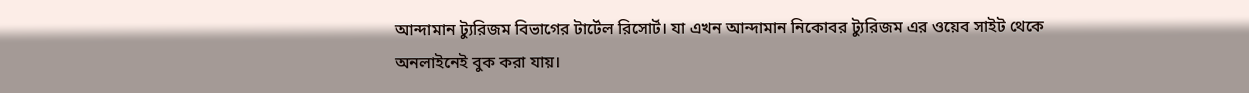আন্দামান ট্যুরিজম বিভাগের টার্টেল রিসোর্ট। যা এখন আন্দামান নিকোবর ট্যুরিজম এর ওয়েব সাইট থেকে অনলাইনেই বুক করা যায়।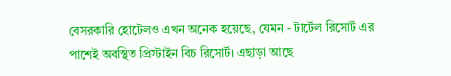বেসরকারি হোটেলও এখন অনেক হয়েছে, যেমন - টার্টেল রিসোর্ট এর পাশেই অবস্থিত প্রিস্টাইন বিচ রিসোর্ট। এছাড়া আছে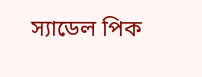স্যাডেল পিক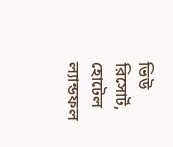ভিউ রিসোর্ট, হোটেল ল্যান্ডফল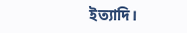ইত্যাদি।